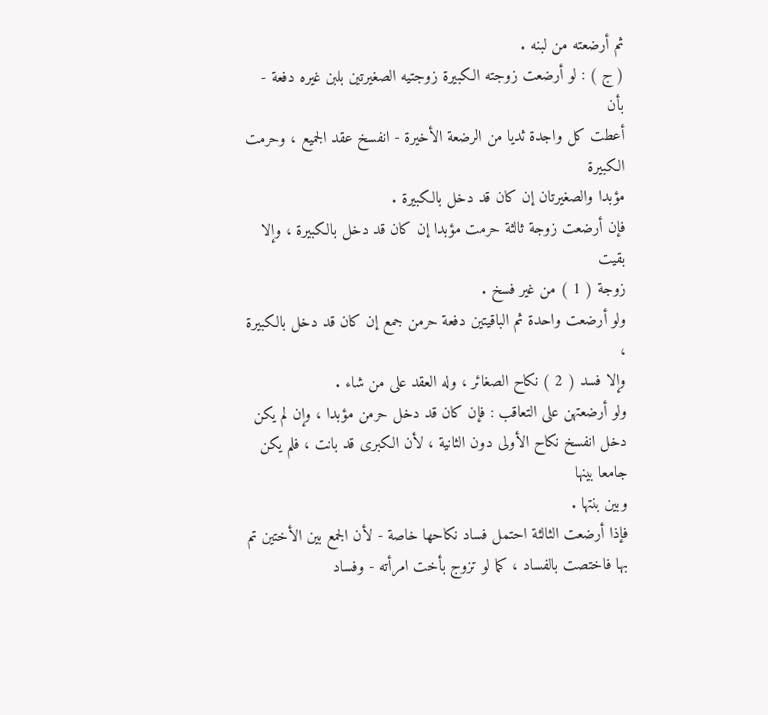ثم أرضعته من لبنه .
( ج ) : لو أرضعت زوجته الكبيرة زوجتيه الصغيرتين بلبن غيره دفعة - بأن
أعطت كل واجدة ثديا من الرضعة الأخيرة - انفسخ عقد الجميع ، وحرمت الكبيرة
مؤبدا والصغيرتان إن كان قد دخل بالكبيرة .
فإن أرضعت زوجة ثالثة حرمت مؤبدا إن كان قد دخل بالكبيرة ، وإلا بقيت
زوجة ( 1 ) من غير فسخ .
ولو أرضعت واحدة ثم الباقيتين دفعة حرمن جمع إن كان قد دخل بالكبيرة ،
وإلا فسد ( 2 ) نكاح الصغائر ، وله العقد على من شاء .
ولو أرضعتهن على التعاقب : فإن كان قد دخل حرمن مؤبدا ، وإن لم يكن
دخل انفسخ نكاح الأولى دون الثانية ، لأن الكبرى قد بانت ، فلم يكن جامعا بينها
وبين بنتها .
فإذا أرضعت الثالثة احتمل فساد نكاحها خاصة - لأن الجمع بين الأختين تم
بها فاختصت بالفساد ، كما لو تزوج بأخت امرأته - وفساد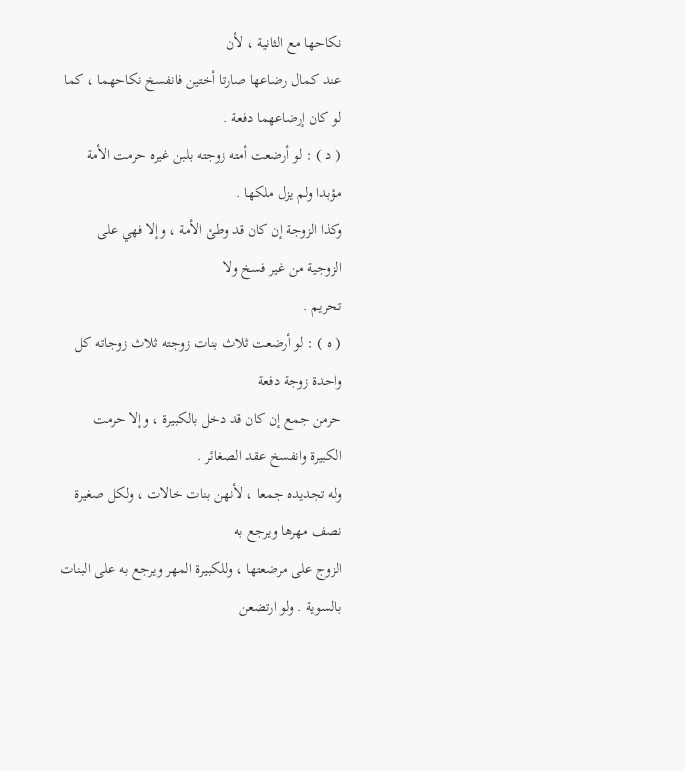نكاحها مع الثانية ، لأن
عند كمال رضاعها صارتا أختين فانفسخ نكاحهما ، كما لو كان إرضاعهما دفعة .
( د ) : لو أرضعت أمته زوجته بلبن غيره حرمت الأمة مؤبدا ولم يزل ملكها .
وكذا الزوجة إن كان قد وطئ الأمة ، وإلا فهي على الزوجية من غير فسخ ولا
تحريم .
( ه ) : لو أرضعت ثلاث بنات زوجته ثلاث زوجاته كل واحدة زوجة دفعة
حرمن جمع إن كان قد دخل بالكبيرة ، وإلا حرمت الكبيرة وانفسخ عقد الصغائر .
وله تجديده جمعا ، لأنهن بنات خالات ، ولكل صغيرة نصف مهرها ويرجع به
الزوج على مرضعتها ، وللكبيرة المهر ويرجع به على البنات بالسوية . ولو ارتضعن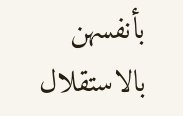بأنفسهن بالاستقلال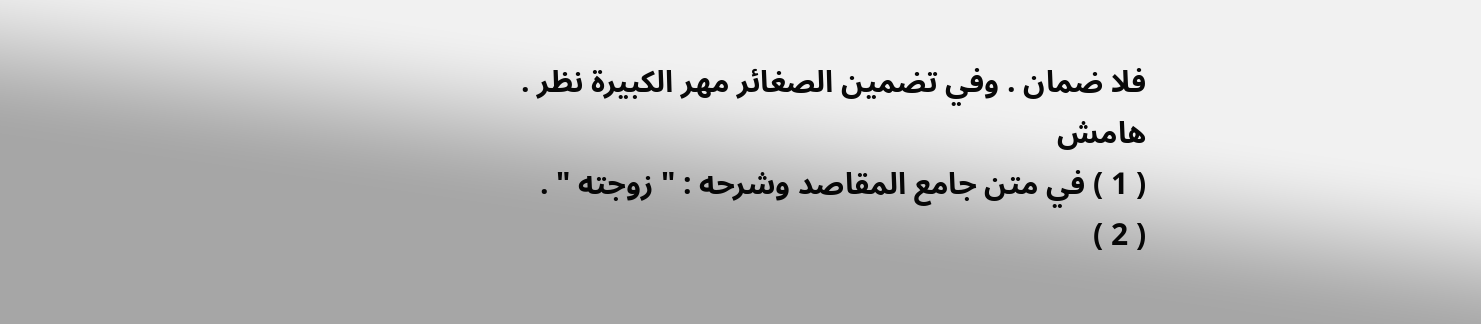فلا ضمان . وفي تضمين الصغائر مهر الكبيرة نظر .
هامش
( 1 ) في متن جامع المقاصد وشرحه : " زوجته " .
( 2 )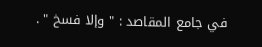في جامع المقاصد : " وإلا فسخ " .